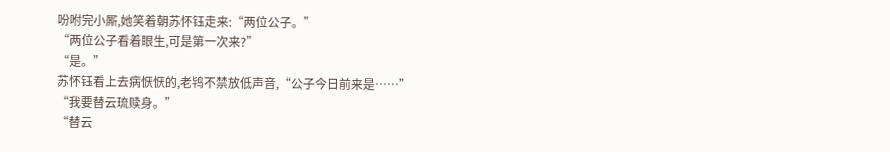吩咐完小厮,她笑着朝苏怀钰走来:“两位公子。”
“两位公子看着眼生,可是第一次来?”
“是。”
苏怀钰看上去病恹恹的,老鸨不禁放低声音,“公子今日前来是……”
“我要替云琉赎身。”
“替云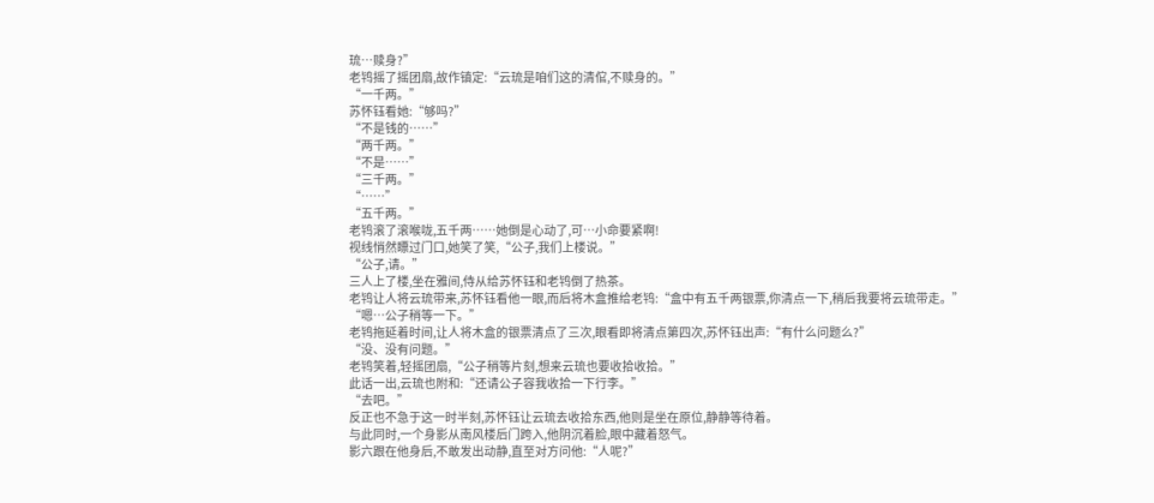琉…赎身?”
老鸨摇了摇团扇,故作镇定:“云琉是咱们这的清倌,不赎身的。”
“一千两。”
苏怀钰看她:“够吗?”
“不是钱的……”
“两千两。”
“不是……”
“三千两。”
“……”
“五千两。”
老鸨滚了滚喉咙,五千两……她倒是心动了,可…小命要紧啊!
视线悄然瞟过门口,她笑了笑,“公子,我们上楼说。”
“公子,请。”
三人上了楼,坐在雅间,侍从给苏怀钰和老鸨倒了热茶。
老鸨让人将云琉带来,苏怀钰看他一眼,而后将木盒推给老鸨:“盒中有五千两银票,你清点一下,稍后我要将云琉带走。”
“嗯…公子稍等一下。”
老鸨拖延着时间,让人将木盒的银票清点了三次,眼看即将清点第四次,苏怀钰出声:“有什么问题么?”
“没、没有问题。”
老鸨笑着,轻摇团扇,“公子稍等片刻,想来云琉也要收拾收拾。”
此话一出,云琉也附和:“还请公子容我收拾一下行李。”
“去吧。”
反正也不急于这一时半刻,苏怀钰让云琉去收拾东西,他则是坐在原位,静静等待着。
与此同时,一个身影从南风楼后门跨入,他阴沉着脸,眼中藏着怒气。
影六跟在他身后,不敢发出动静,直至对方问他:“人呢?”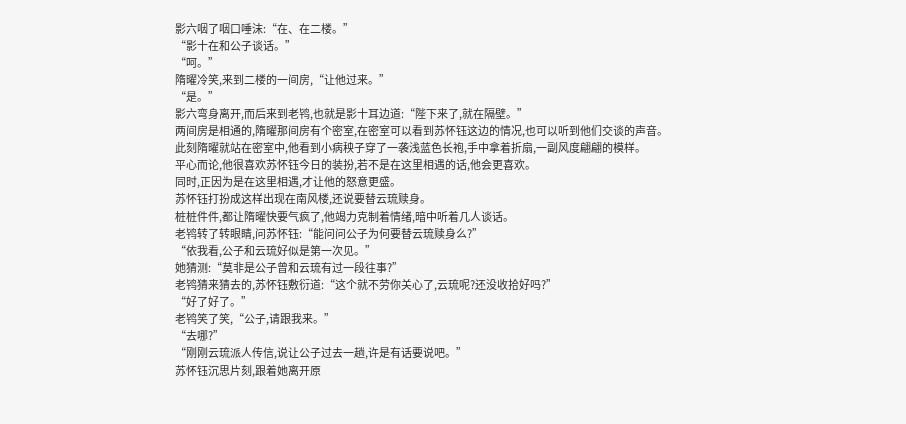影六咽了咽口唾沫:“在、在二楼。”
“影十在和公子谈话。”
“呵。”
隋曜冷笑,来到二楼的一间房,“让他过来。”
“是。”
影六弯身离开,而后来到老鸨,也就是影十耳边道:“陛下来了,就在隔壁。”
两间房是相通的,隋曜那间房有个密室,在密室可以看到苏怀钰这边的情况,也可以听到他们交谈的声音。
此刻隋曜就站在密室中,他看到小病秧子穿了一袭浅蓝色长袍,手中拿着折扇,一副风度翩翩的模样。
平心而论,他很喜欢苏怀钰今日的装扮,若不是在这里相遇的话,他会更喜欢。
同时,正因为是在这里相遇,才让他的怒意更盛。
苏怀钰打扮成这样出现在南风楼,还说要替云琉赎身。
桩桩件件,都让隋曜快要气疯了,他竭力克制着情绪,暗中听着几人谈话。
老鸨转了转眼睛,问苏怀钰:“能问问公子为何要替云琉赎身么?”
“依我看,公子和云琉好似是第一次见。”
她猜测:“莫非是公子曾和云琉有过一段往事?”
老鸨猜来猜去的,苏怀钰敷衍道:“这个就不劳你关心了,云琉呢?还没收拾好吗?”
“好了好了。”
老鸨笑了笑,“公子,请跟我来。”
“去哪?”
“刚刚云琉派人传信,说让公子过去一趟,许是有话要说吧。”
苏怀钰沉思片刻,跟着她离开原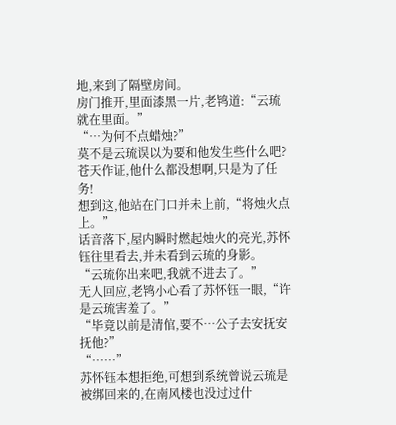地,来到了隔壁房间。
房门推开,里面漆黑一片,老鸨道:“云琉就在里面。”
“…为何不点蜡烛?”
莫不是云琉误以为要和他发生些什么吧?
苍天作证,他什么都没想啊,只是为了任务!
想到这,他站在门口并未上前,“将烛火点上。”
话音落下,屋内瞬时燃起烛火的亮光,苏怀钰往里看去,并未看到云琉的身影。
“云琉你出来吧,我就不进去了。”
无人回应,老鸨小心看了苏怀钰一眼,“许是云琉害羞了。”
“毕竟以前是清倌,要不…公子去安抚安抚他?”
“……”
苏怀钰本想拒绝,可想到系统曾说云琉是被绑回来的,在南风楼也没过过什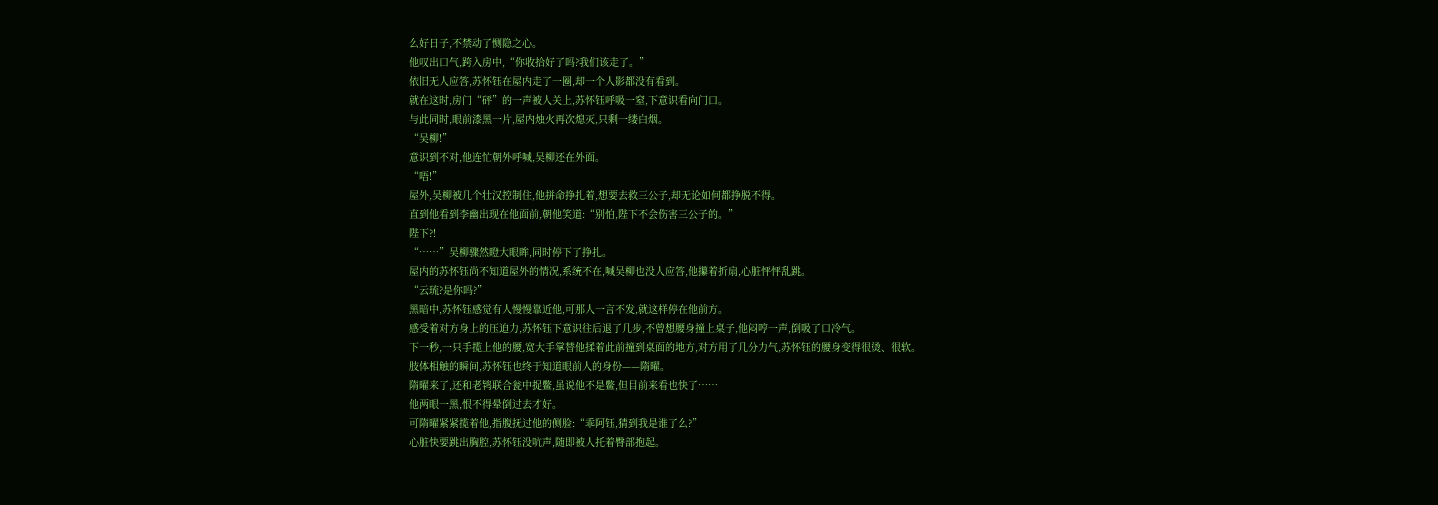么好日子,不禁动了恻隐之心。
他叹出口气,跨入房中,“你收拾好了吗?我们该走了。”
依旧无人应答,苏怀钰在屋内走了一圈,却一个人影都没有看到。
就在这时,房门“砰”的一声被人关上,苏怀钰呼吸一窒,下意识看向门口。
与此同时,眼前漆黑一片,屋内烛火再次熄灭,只剩一缕白烟。
“吴柳!”
意识到不对,他连忙朝外呼喊,吴柳还在外面。
“唔!”
屋外,吴柳被几个壮汉控制住,他拼命挣扎着,想要去救三公子,却无论如何都挣脱不得。
直到他看到李幽出现在他面前,朝他笑道:“别怕,陛下不会伤害三公子的。”
陛下?!
“……”吴柳骤然瞪大眼眸,同时停下了挣扎。
屋内的苏怀钰尚不知道屋外的情况,系统不在,喊吴柳也没人应答,他攥着折扇,心脏怦怦乱跳。
“云琉?是你吗?”
黑暗中,苏怀钰感觉有人慢慢靠近他,可那人一言不发,就这样停在他前方。
感受着对方身上的压迫力,苏怀钰下意识往后退了几步,不曾想腰身撞上桌子,他闷哼一声,倒吸了口冷气。
下一秒,一只手揽上他的腰,宽大手掌替他揉着此前撞到桌面的地方,对方用了几分力气,苏怀钰的腰身变得很烫、很软。
肢体相触的瞬间,苏怀钰也终于知道眼前人的身份——隋曜。
隋曜来了,还和老鸨联合瓮中捉鳖,虽说他不是鳖,但目前来看也快了……
他两眼一黑,恨不得晕倒过去才好。
可隋曜紧紧揽着他,指腹抚过他的侧脸:“乖阿钰,猜到我是谁了么?”
心脏快要跳出胸腔,苏怀钰没吭声,随即被人托着臀部抱起。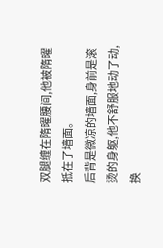双腿缠在隋曜腰间,他被隋曜抵在了墙面。
后背是微凉的墙面,身前是滚烫的身躯,他不舒服地动了动,换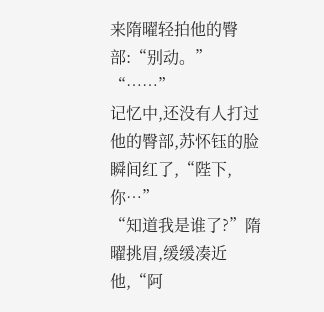来隋曜轻拍他的臀部:“别动。”
“……”
记忆中,还没有人打过他的臀部,苏怀钰的脸瞬间红了,“陛下,你…”
“知道我是谁了?”隋曜挑眉,缓缓凑近他,“阿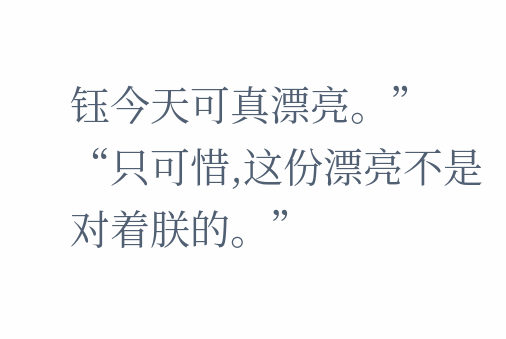钰今天可真漂亮。”
“只可惜,这份漂亮不是对着朕的。”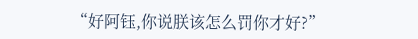“好阿钰,你说朕该怎么罚你才好?”